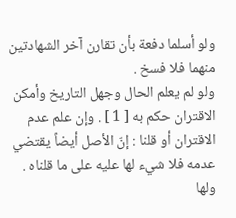ولو أسلما دفعة بأن تقارن آخر الشهادتين منهما فلا فسخ .
ولو لم يعلم الحال وجهل التاريخ وأمكن الاقتران حكم به [ 1 ] . وإن علم عدم الاقتران أو قلنا : إنّ الأصل أيضاً يقتضي عدمه فلا شيء لها عليه على ما قلناه . ولها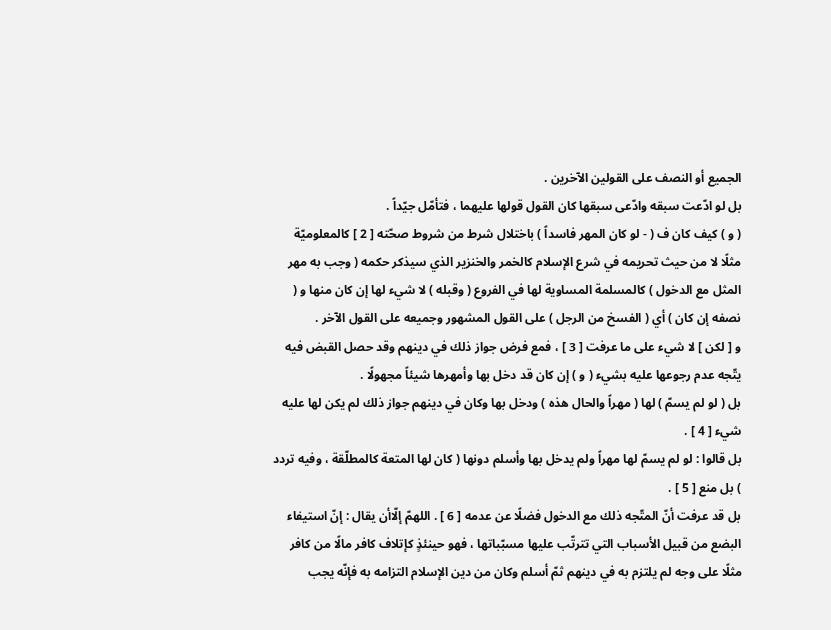الجميع أو النصف على القولين الآخرين .
بل لو ادّعت سبقه وادّعى سبقها كان القول قولها عليهما ، فتأمّل جيّداً .
( و ) كيف كان ف ( - لو كان المهر فاسداً ) باختلال شرط من شروط صحّته [ 2 ] كالمعلوميّة مثلًا لا من حيث تحريمه في شرع الإسلام كالخمر والخنزير الذي سيذكر حكمه ( وجب به مهر المثل مع الدخول ) كالمسلمة المساوية لها في الفروع ( وقبله ) لا شيء لها إن كان منها و ( نصفه إن كان ) أي ( الفسخ من الرجل ) على القول المشهور وجميعه على القول الآخر .
و [ لكن ] لا شيء على ما عرفت [ 3 ] ، فمع فرض جواز ذلك في دينهم وقد حصل القبض فيه يتّجه عدم رجوعها عليه بشيء ( و ) إن كان قد دخل بها وأمهرها شيئاً مجهولًا .
بل ( لو لم يسمّ ) لها ( مهراً والحال هذه ) ودخل بها وكان في دينهم جواز ذلك لم يكن لها عليه شيء [ 4 ] .
بل قالوا : لو لم يسمّ لها مهراً ولم يدخل بها وأسلم دونها ( كان لها المتعة كالمطلّقة ، وفيه تردد ) بل منع [ 5 ] .
بل قد عرفت أنّ المتّجه ذلك مع الدخول فضلًا عن عدمه [ 6 ] . اللهمّ إلّاأن يقال : إنّ استيفاء البضع من قبيل الأسباب التي تترتّب عليها مسبّباتها ، فهو حينئذٍ كإتلاف كافر مالًا من كافر مثلًا على وجه لم يلتزم به في دينهم ثمّ أسلم وكان من دين الإسلام التزامه به فإنّه يجب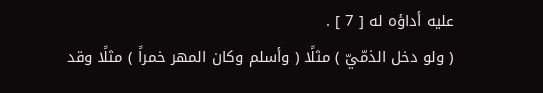عليه أداؤه له [ 7 ] .
( ولو دخل الذمّيّ ) مثلًا ( وأسلم وكان المهر خمراً ) مثلًا وقد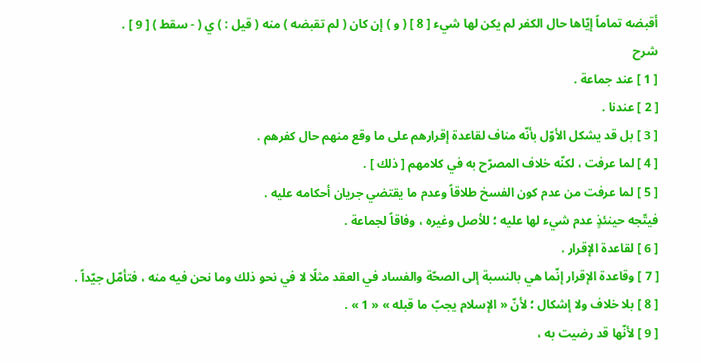أقبضه تماماً إيّاها حال الكفر لم يكن لها شيء [ 8 ] ( و ) إن كان ( لم تقبضه ) منه ( قيل : ) ي ( - سقط ) [ 9 ] .
شرح
[ 1 ] عند جماعة .
[ 2 ] عندنا .
[ 3 ] بل قد يشكل الأوّل بأنّه مناف لقاعدة إقرارهم على ما وقع منهم حال كفرهم .
[ 4 ] لما عرفت ، لكنّه خلاف المصرّح به في كلامهم [ ذلك ] .
[ 5 ] لما عرفت من عدم كون الفسخ طلاقاً وعدم ما يقتضي جريان أحكامه عليه .
فيتّجه حينئذٍ عدم شيء لها عليه ؛ للأصل وغيره ، وفاقاً لجماعة .
[ 6 ] لقاعدة الإقرار .
[ 7 ] وقاعدة الإقرار إنّما هي بالنسبة إلى الصحّة والفساد في العقد مثلًا لا في نحو ذلك وما نحن فيه منه ، فتأمّل جيّداً .
[ 8 ] بلا خلاف ولا إشكال ؛ لأنّ « الإسلام يجبّ ما قبله » « 1 » .
[ 9 ] لأنّها قد رضيت به ،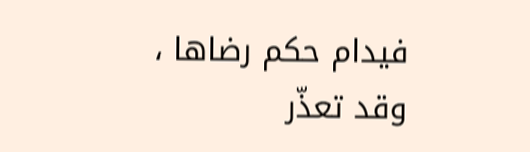فيدام حكم رضاها ، وقد تعذّر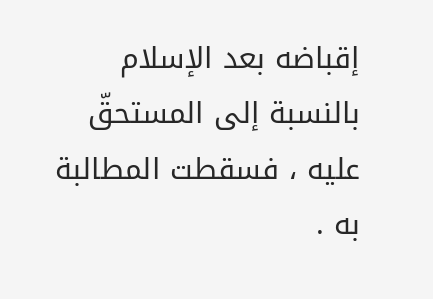إقباضه بعد الإسلام بالنسبة إلى المستحقّ عليه ، فسقطت المطالبة به .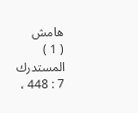هامش
( 1 ) المستدرك 7 : 448 ،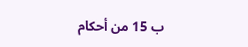ب 15 من أحكام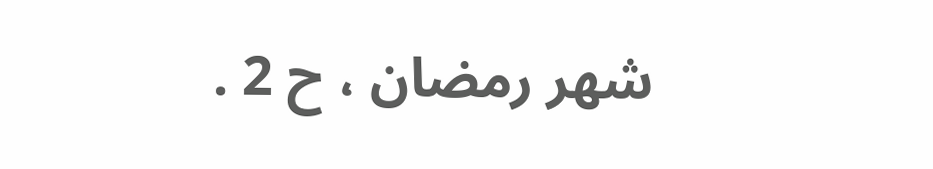شهر رمضان ، ح 2 .